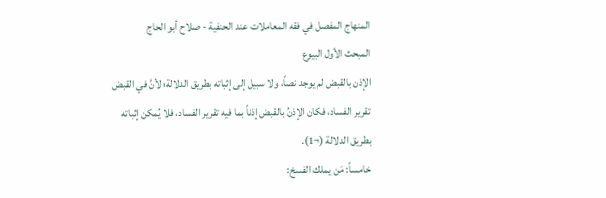المنهاج المفصل في فقه المعاملات عند الحنفية - صلاح أبو الحاج
المبحث الأول البيوع
الإذن بالقبض لم يوجد نصاً، ولا سبيل إلى إثباته بطريق الدلالة؛ لأنَّ في القبض تقرير الفساد، فكان الإذنُ بالقبض إذناً بما فيه تقرير الفساد، فلا يُمكن إثباته بطريق الدلالة (¬1).
خامساً: مَن يملك الفسخ: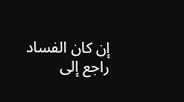إن كان الفساد راجع إلى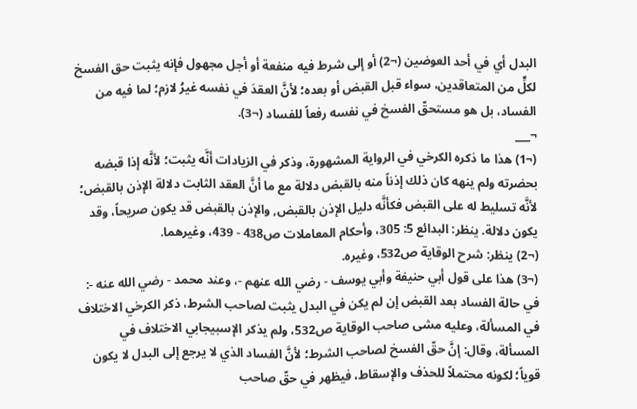البدل أي في أحد العوضين (¬2) أو إلى شرط فيه منفعة أو أجل مجهول فإنه يثبت حق الفسخ لكلٍّ من المتعاقدين، سواء قبل القبض أو بعده؛ لأنَّ العقدَ في نفسه غيرُ لازم؛ لما فيه من الفساد، بل هو مستحقّ الفسخ في نفسه رفعاً للفساد (¬3).
¬___
(¬1) هذا ما ذكره الكرخي في الرواية المشهورة، وذكر في الزيادات أنَّه يثبت؛ لأنَّه إذا قبضه بحضرته ولم ينهه كان ذلك إذناً منه بالقبض دلالة مع ما أنَّ العقد الثابت دلالة الإذن بالقبض؛ لأنَّه تسليط له على القبض فكأنَّه دليل الإذن بالقبض, والإذن بالقبض قد يكون صريحاً، وقد يكون دلالة. ينظر: البدائع 5: 305، وأحكام المعاملات ص438 - 439، وغيرهما.
(¬2) ينظر: شرح الوقاية ص532، وغيره.
(¬3) هذا على قول أبي حنيفة وأبي يوسف - رضي الله عنهم -، وعند محمد - رضي الله عنه -: في حالة الفساد بعد القبض إن لم يكن في البدل يثبت لصاحب الشرط، ذكر الكرخي الاختلاف في المسألة، وعليه مشى صاحب الوقاية ص532، ولم يذكر الإسبيجابي الاختلاف في المسألة، وقال: إنَّ حقّ الفسخ لصاحب الشرط؛ لأنَّ الفساد الذي لا يرجع إلى البدل لا يكون قوياً؛ لكونه محتملاً للحذف والإسقاط، فيظهر في حقّ صاحب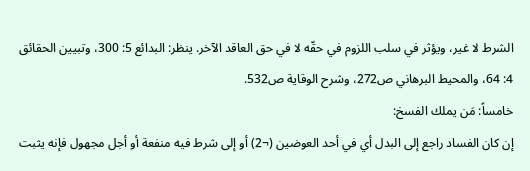الشرط لا غير، ويؤثر في سلب اللزوم في حقّه لا في حق العاقد الآخر. ينظر: البدائع 5: 300، وتبيين الحقائق 4: 64، والمحيط البرهاني ص272، وشرح الوقاية ص532.
خامساً: مَن يملك الفسخ:
إن كان الفساد راجع إلى البدل أي في أحد العوضين (¬2) أو إلى شرط فيه منفعة أو أجل مجهول فإنه يثبت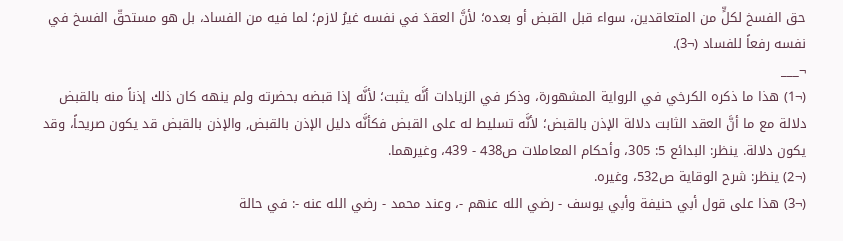حق الفسخ لكلٍّ من المتعاقدين، سواء قبل القبض أو بعده؛ لأنَّ العقدَ في نفسه غيرُ لازم؛ لما فيه من الفساد، بل هو مستحقّ الفسخ في نفسه رفعاً للفساد (¬3).
¬___
(¬1) هذا ما ذكره الكرخي في الرواية المشهورة، وذكر في الزيادات أنَّه يثبت؛ لأنَّه إذا قبضه بحضرته ولم ينهه كان ذلك إذناً منه بالقبض دلالة مع ما أنَّ العقد الثابت دلالة الإذن بالقبض؛ لأنَّه تسليط له على القبض فكأنَّه دليل الإذن بالقبض, والإذن بالقبض قد يكون صريحاً، وقد يكون دلالة. ينظر: البدائع 5: 305، وأحكام المعاملات ص438 - 439، وغيرهما.
(¬2) ينظر: شرح الوقاية ص532، وغيره.
(¬3) هذا على قول أبي حنيفة وأبي يوسف - رضي الله عنهم -، وعند محمد - رضي الله عنه -: في حالة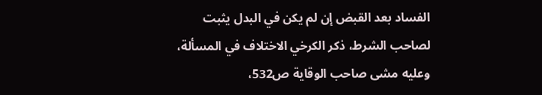الفساد بعد القبض إن لم يكن في البدل يثبت لصاحب الشرط، ذكر الكرخي الاختلاف في المسألة، وعليه مشى صاحب الوقاية ص532،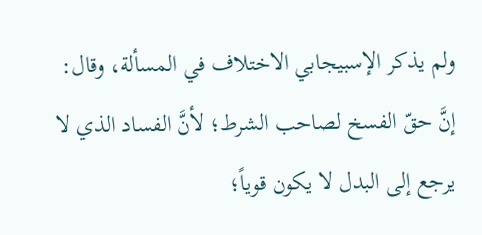ولم يذكر الإسبيجابي الاختلاف في المسألة، وقال: إنَّ حقّ الفسخ لصاحب الشرط؛ لأنَّ الفساد الذي لا يرجع إلى البدل لا يكون قوياً؛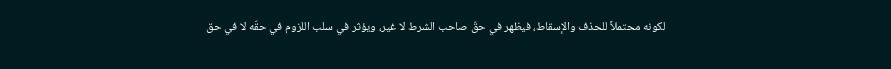لكونه محتملاً للحذف والإسقاط، فيظهر في حقّ صاحب الشرط لا غير، ويؤثر في سلب اللزوم في حقّه لا في حق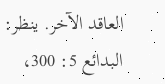العاقد الآخر. ينظر: البدائع 5: 300،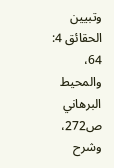وتبيين الحقائق 4: 64، والمحيط البرهاني ص272، وشرح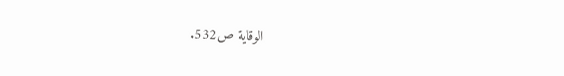الوقاية ص532.